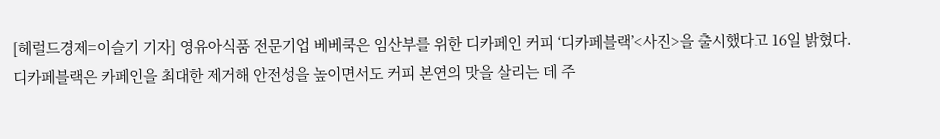[헤럴드경제=이슬기 기자] 영유아식품 전문기업 베베쿡은 임산부를 위한 디카페인 커피 ‘디카페블랙’<사진>을 출시했다고 16일 밝혔다.
디카페블랙은 카페인을 최대한 제거해 안전성을 높이면서도 커피 본연의 맛을 살리는 데 주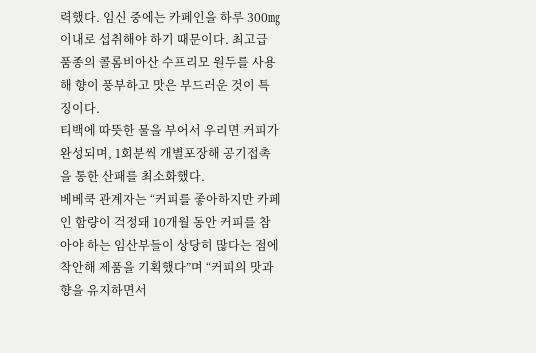력했다. 임신 중에는 카페인을 하루 300㎎ 이내로 섭취해야 하기 때문이다. 최고급 품종의 콜롬비아산 수프리모 원두를 사용해 향이 풍부하고 맛은 부드러운 것이 특징이다.
티백에 따뜻한 물을 부어서 우리면 커피가 완성되며, 1회분씩 개별포장해 공기접촉을 통한 산패를 최소화했다.
베베쿡 관계자는 “커피를 좋아하지만 카페인 함량이 걱정돼 10개월 동안 커피를 참아야 하는 임산부들이 상당히 많다는 점에 착안해 제품을 기획했다”며 “커피의 맛과 향을 유지하면서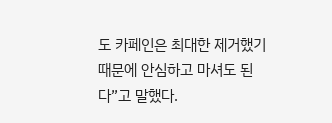도 카페인은 최대한 제거했기 때문에 안심하고 마셔도 된다”고 말했다.